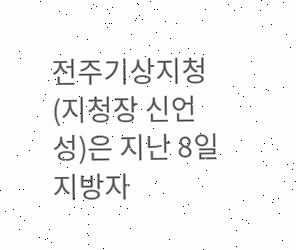전주기상지청(지청장 신언성)은 지난 8일 지방자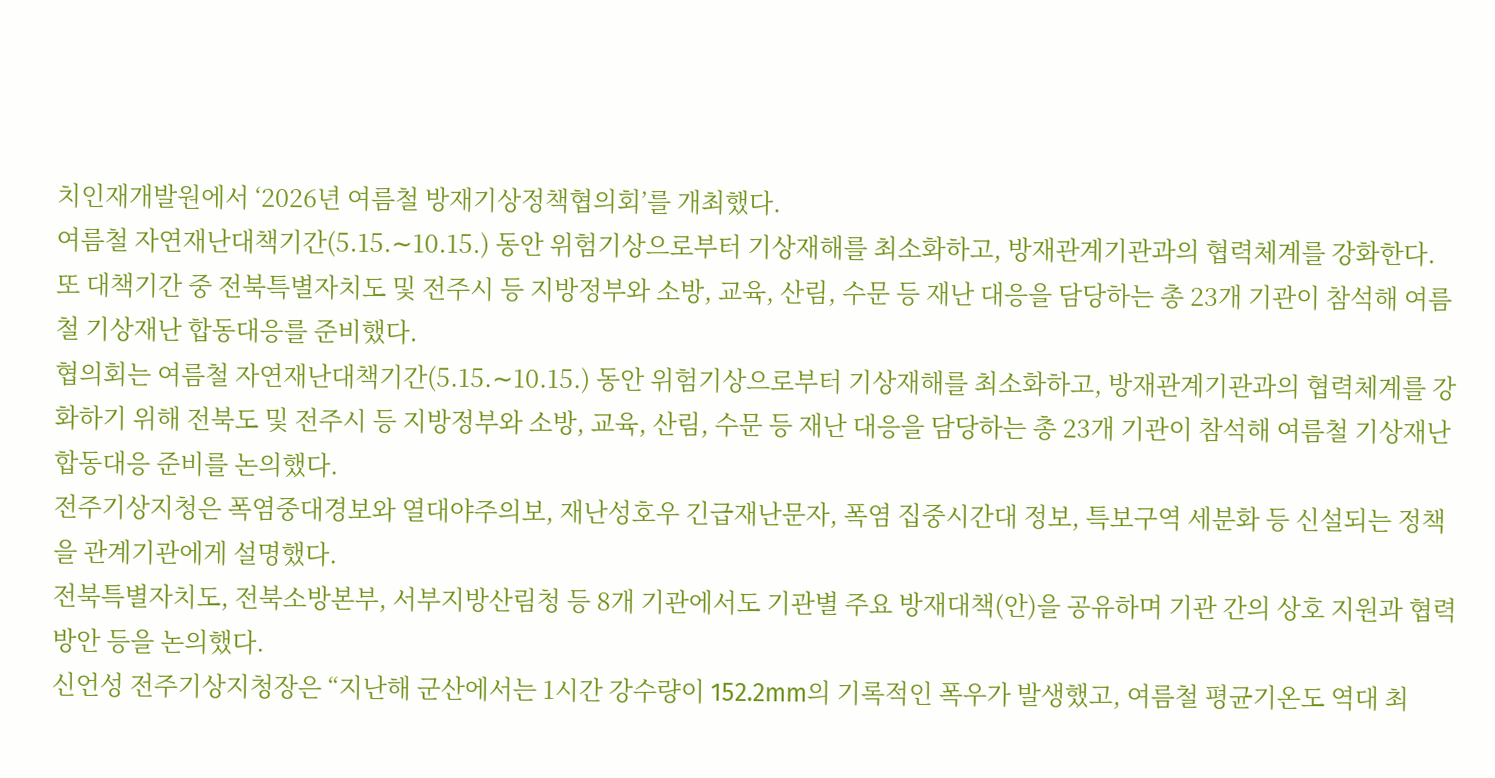치인재개발원에서 ‘2026년 여름철 방재기상정책협의회’를 개최했다.
여름철 자연재난대책기간(5.15.∼10.15.) 동안 위험기상으로부터 기상재해를 최소화하고, 방재관계기관과의 협력체계를 강화한다.
또 대책기간 중 전북특별자치도 및 전주시 등 지방정부와 소방, 교육, 산림, 수문 등 재난 대응을 담당하는 총 23개 기관이 참석해 여름철 기상재난 합동대응를 준비했다.
협의회는 여름철 자연재난대책기간(5.15.∼10.15.) 동안 위험기상으로부터 기상재해를 최소화하고, 방재관계기관과의 협력체계를 강화하기 위해 전북도 및 전주시 등 지방정부와 소방, 교육, 산림, 수문 등 재난 대응을 담당하는 총 23개 기관이 참석해 여름철 기상재난 합동대응 준비를 논의했다.
전주기상지청은 폭염중대경보와 열대야주의보, 재난성호우 긴급재난문자, 폭염 집중시간대 정보, 특보구역 세분화 등 신설되는 정책을 관계기관에게 설명했다.
전북특별자치도, 전북소방본부, 서부지방산림청 등 8개 기관에서도 기관별 주요 방재대책(안)을 공유하며 기관 간의 상호 지원과 협력 방안 등을 논의했다.
신언성 전주기상지청장은 “지난해 군산에서는 1시간 강수량이 152.2mm의 기록적인 폭우가 발생했고, 여름철 평균기온도 역대 최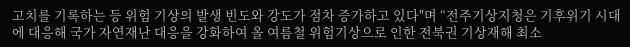고치를 기록하는 등 위험 기상의 발생 빈도와 강도가 점차 증가하고 있다"며 “전주기상지청은 기후위기 시대에 대응해 국가 자연재난 대응을 강화하여 올 여름철 위험기상으로 인한 전북권 기상재해 최소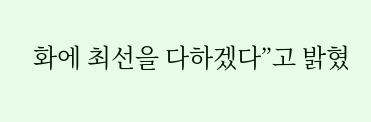화에 최선을 다하겠다”고 밝혔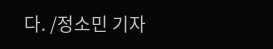다. /정소민 기자